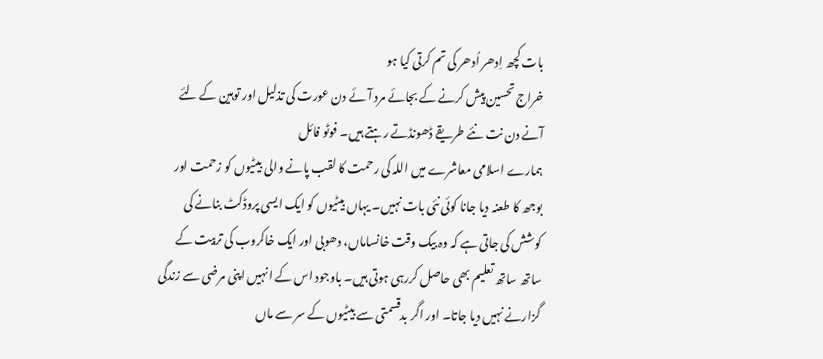بات کچھ اِدھر اُدھر کی تم کرتی کیا ہو
خراج تحسین پیش کرنے کے بجائے مرد آئے دن عورت کی تذلیل اور توہین کے لئے آنے دن نت نئے طریقے ڈھونڈتے رہتے ہیں۔ فوٹو فائل
ہمارے اسلامی معاشرے میں اللہ کی رحمت کا لقب پانے والی بیٹیوں کو زحمت اور بوجھ کا طعنہ دیا جانا کوئی نئی بات نہیں۔ یہاں بیٹیوں کو ایک ایسی پروڈکٹ بنانے کی کوشش کی جاتی ہے کہ وہ بیک وقت خانساماں، دھوبی اور ایک خاکروب کی تربیت کے ساتھ ساتھ تعلیم بھی حاصل کررہی ہوتی ہیں۔ باوجود اس کے انہیں اپنی مرضی سے زندگی گزارنے نہیں دیا جاتا۔ اور اگر بدقسمتی سے بیٹیوں کے سر سے ماں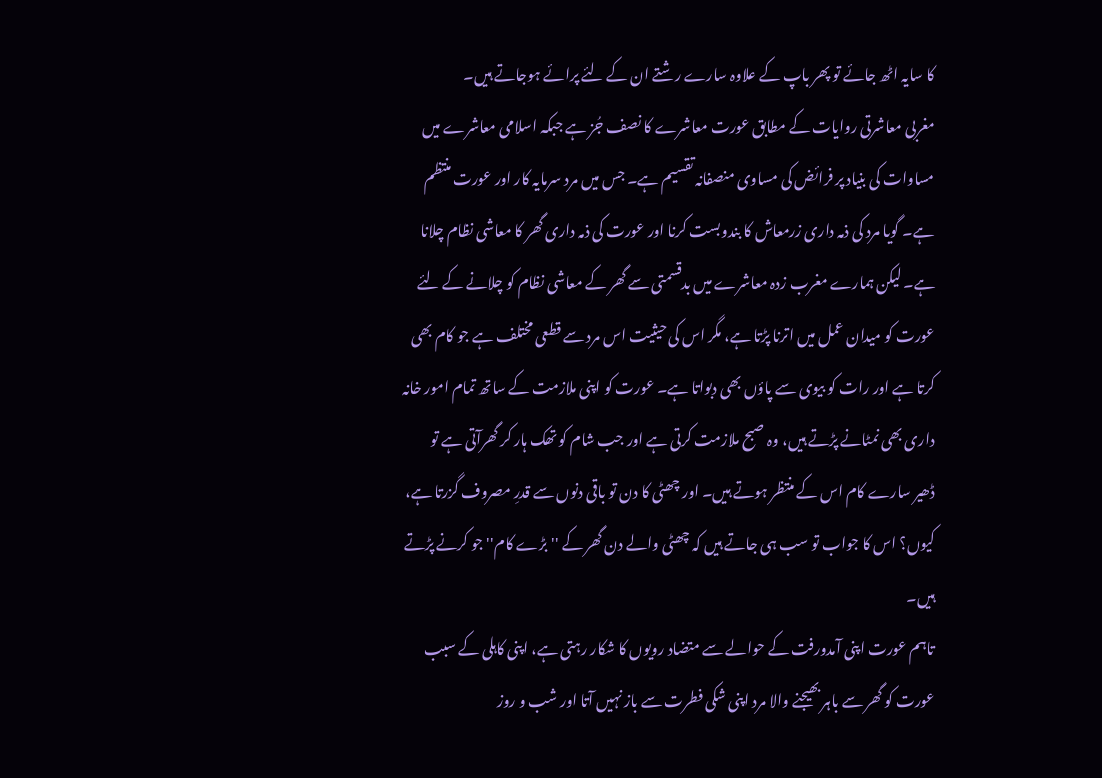کا سایہ اٹھ جائے تو پھر باپ کے علاوہ سارے رشتے ان کے لئے پرائے ہوجاتے ہیں۔
مغربی معاشرتی روایات کے مطابق عورت معاشرے کا نصف جُز ہے جبکہ اسلامی معاشرے میں مساوات کی بنیاد پر فرائض کی مساوی منصفانہ تقسیم ہے۔ جس میں مرد سرمایہ کار اور عورت منتظم ہے۔ گویا مرد کی ذمہ داری زرمعاش کا بندوبست کرنا اور عورت کی ذمہ داری گھر کا معاشی نظام چلانا ہے۔ لیکن ہمارے مغرب زدہ معاشرے میں بدقسمتی سے گھر کے معاشی نظام کو چلانے کے لئے عورت کو میدان عمل میں اترنا پڑتا ہے، مگر اس کی حیثیت اس مرد سے قطعی مختلف ہے جو کام بھی کرتا ہے اور رات کو بیوی سے پاؤں بھی دبواتا ہے۔ عورت کو اپنی ملازمت کے ساتھ تمام امور خانہ داری بھی نمٹانے پڑتے ہیں، وہ صبح ملازمت کرتی ہے اور جب شام کو تھک ہار کر گھرآتی ہے تو ڈھیر سارے کام اس کے منتظر ہوتے ہیں۔ اور چھٹی کا دن تو باقی دنوں سے قدرِ مصروف گزرتا ہے، کیوں؟ اس کا جواب تو سب ہی جاتے ہیں کہ چھٹی والے دن گھر کے ''بڑے کام'' جو کرنے پڑتے ہیں۔
تاہم عورت اپنی آمدورفت کے حوالے سے متضاد رویوں کا شکار رہتی ہے، اپنی کاہلی کے سبب عورت کو گھر سے باہر بھیجنے والا مرد اپنی شکی فطرت سے باز نہیں آتا اور شب و روز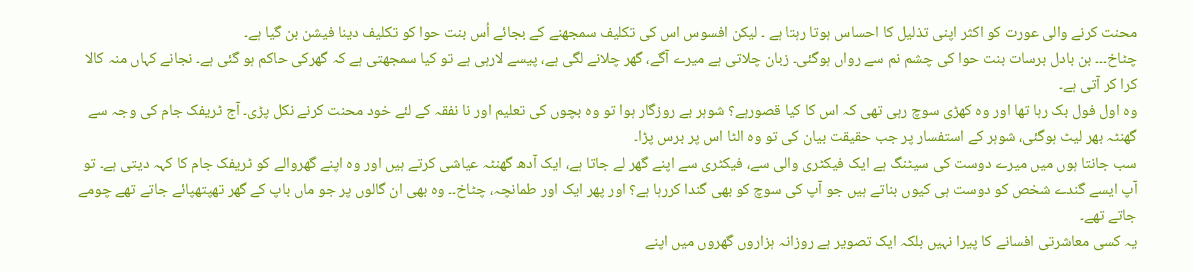محنت کرنے والی عورت کو اکثر اپنی تذلیل کا احساس ہوتا رہتا ہے ۔ لیکن افسوس اس کی تکلیف سمجھنے کے بجائے اُس بنت حوا کو تکلیف دینا فیشن بن گیا ہے۔
چٹاخ۔۔۔ بن بادل برسات بنت حوا کی چشم نم سے رواں ہوگئی۔ زبان چلاتی ہے میرے آگے، گھر چلانے لگی ہے، پیسے لارہی ہے تو کیا سمجھتی ہے کہ گھرکی حاکم ہو گئی ہے۔ نجانے کہاں منہ کالا کرا کر آتی ہے۔
وہ اول فول بک رہا تھا اور وہ کھڑی سوچ رہی تھی کہ اس کا کیا قصورہے؟ شوہر بے روزگار ہوا تو وہ بچوں کی تعلیم اور نا نفقہ کے لئے خود محنت کرنے نکل پڑی۔ آج ٹریفک جام کی وجہ سے گھنٹہ بھر لیٹ ہوگئی، شوہر کے استفسار پر جب حقیقت بیان کی تو وہ الٹا اس پر برس پڑا۔
سب جانتا ہوں میں میرے دوست کی سیٹنگ ہے ایک فیکٹری والی سے، فیکٹری سے اپنے گھر لے جاتا ہے، ایک آدھ گھنٹہ عیاشی کرتے ہیں اور وہ اپنے گھروالے کو ٹریفک جام کا کہہ دیتی ہے۔ تو آپ ایسے گندے شخص کو دوست ہی کیوں بناتے ہیں جو آپ کی سوچ کو بھی گندا کررہا ہے؟ اور پھر ایک اور طمانچہ، چٹاخ۔۔ وہ بھی ان گالوں پر جو ماں باپ کے گھر تھپتھپائے جاتے تھے چومے جاتے تھے۔
یہ کسی معاشرتی افسانے کا پیرا نہیں بلکہ ایک تصویر ہے روزانہ ہزاروں گھروں میں اپنے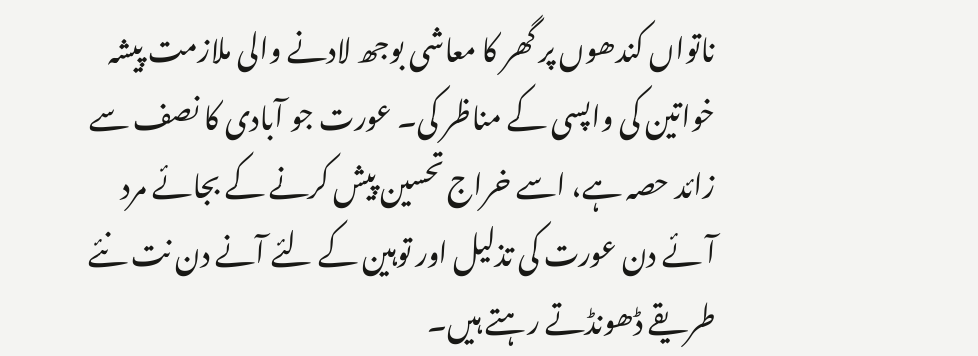ناتواں کندھوں پر گھر کا معاشی بوجھ لادنے والی ملازمت پیشہ خواتین کی واپسی کے مناظر کی۔ عورت جو آبادی کا نصف سے زائد حصہ ہے، اسے خراج تحسین پیش کرنے کے بجائے مرد آئے دن عورت کی تذلیل اور توہین کے لئے آنے دن نت نئے طریقے ڈھونڈتے رہتے ہیں۔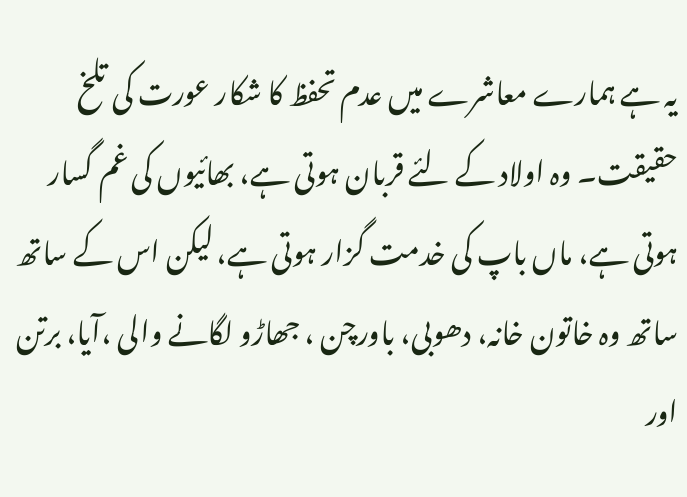یہ ہے ہمارے معاشرے میں عدم تحفظ کا شکار عورت کی تلخ حقیقت۔ وہ اولاد کے لئے قربان ہوتی ہے، بھائیوں کی غم گسار ہوتی ہے، ماں باپ کی خدمت گزار ہوتی ہے، لیکن اس کے ساتھ ساتھ وہ خاتون خانہ، دھوبی، باورچن ، جھاڑو لگانے والی ،آیا، برتن اور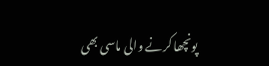پونچھا کرنے والی ماسی بھی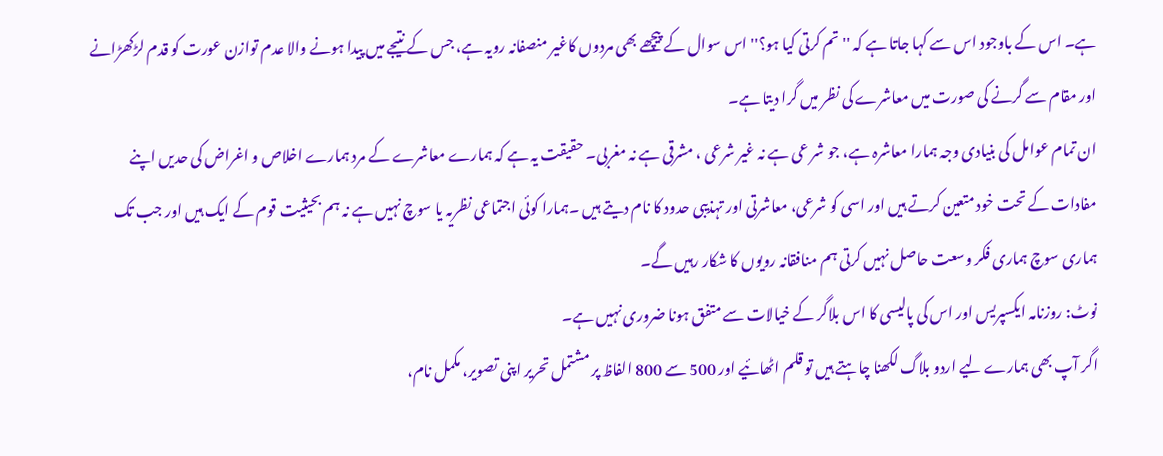ہے۔ اس کے باوجود اس سے کہا جاتا ہے کہ ''تم کرتی کیا ہو؟'' اس سوال کے پیچھے بھی مردوں کاغیر منصفانہ رویہ ہے، جس کے نتیجے میں پیدا ہونے والا عدم توازن عورت کو قدم لڑکھڑانے اور مقام سے گرنے کی صورت میں معاشرے کی نظر میں گرا دیتا ہے۔
ان تمام عوامل کی بنیادی وجہ ہمارا معاشرہ ہے، جو شر عی ہے نہ غیر شرعی ، مشرقی ہے نہ مغربی۔ حقیقت یہ ہے کہ ہمارے معاشرے کے مرد ہمارے اخلاص و اغراض کی حدیں اپنے مفادات کے تحت خود متعین کرتے ہیں اور اسی کو شرعی، معاشرتی اور تہذیبی حدود کا نام دیتے ہیں ۔ہمارا کوئی اجتماعی نظریہ یا سوچ نہیں ہے نہ ہم بحیثیت قوم کے ایک ہیں اور جب تک ہماری سوچ ہماری فکر وسعت حاصل نہیں کرتی ہم منافقانہ رویوں کا شکار رہیں گے۔
نوٹ: روزنامہ ایکسپریس اور اس کی پالیسی کا اس بلاگر کے خیالات سے متفق ہونا ضروری نہیں ہے۔
اگر آپ بھی ہمارے لیے اردو بلاگ لکھنا چاہتے ہیں تو قلم اٹھائیے اور 500 سے 800 الفاظ پر مشتمل تحریر اپنی تصویر، مکمل نام،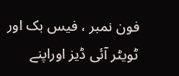فون نمبر ، فیس بک اور ٹویٹر آئی ڈیز اوراپنے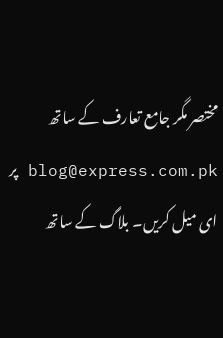مختصر مگر جامع تعارف کے ساتھ blog@express.com.pk پر ای میل کریں۔ بلاگ کے ساتھ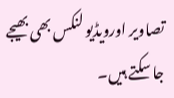تصاویر اورویڈیو لنکس بھی بھیجے جا سکتے ہیں۔